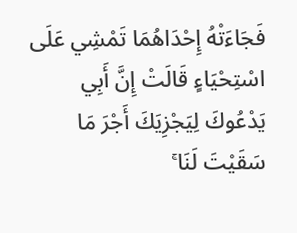فَجَاءَتْهُ إِحْدَاهُمَا تَمْشِي عَلَى اسْتِحْيَاءٍ قَالَتْ إِنَّ أَبِي يَدْعُوكَ لِيَجْزِيَكَ أَجْرَ مَا سَقَيْتَ لَنَا ۚ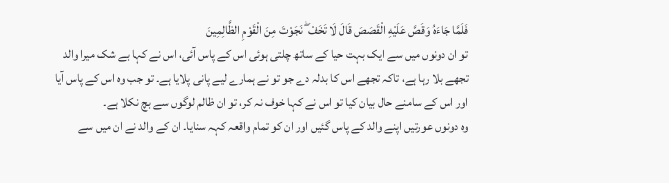فَلَمَّا جَاءَهُ وَقَصَّ عَلَيْهِ الْقَصَصَ قَالَ لَا تَخَفْ ۖ نَجَوْتَ مِنَ الْقَوْمِ الظَّالِمِينَ
تو ان دونوں میں سے ایک بہت حیا کے ساتھ چلتی ہوئی اس کے پاس آئی، اس نے کہا بے شک میرا والد تجھے بلا رہا ہے، تاکہ تجھے اس کا بدلہ دے جو تو نے ہمارے لیے پانی پلایا ہے۔ تو جب وہ اس کے پاس آیا اور اس کے سامنے حال بیان کیا تو اس نے کہا خوف نہ کر، تو ان ظالم لوگوں سے بچ نکلا ہے۔
وہ دونوں عورتیں اپنے والد کے پاس گئیں اور ان کو تمام واقعہ کہہ سنایا۔ ان کے والد نے ان میں سے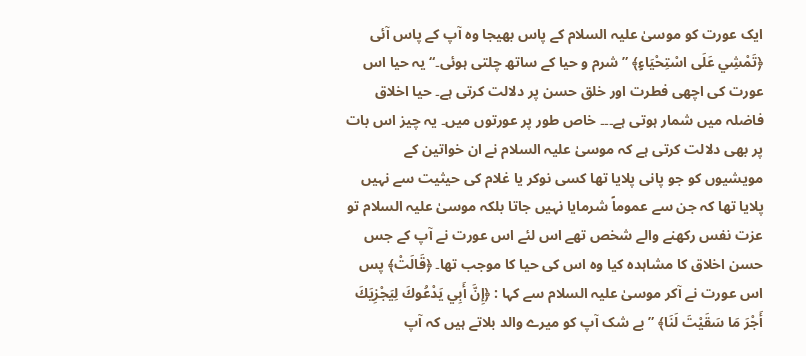ایک عورت کو موسیٰ علیہ السلام کے پاس بھیجا وہ آپ کے پاس آئی ﴿تَمْشِي عَلَى اسْتِحْيَاءٍ﴾ ” شرم و حیا کے ساتھ چلتی ہوئی۔“ یہ حیا اس عورت کی اچھی فطرت اور خلق حسن پر دلالت کرتی ہے۔ حیا اخلاق فاضلہ میں شمار ہوتی ہے۔۔۔ خاص طور پر عورتوں میں۔ یہ چیز اس بات پر بھی دلالت کرتی ہے کہ موسیٰ علیہ السلام نے ان خواتین کے مویشیوں کو جو پانی پلایا تھا کسی نوکر یا غلام کی حیثیت سے نہیں پلایا تھا کہ جن سے عموماً شرمایا نہیں جاتا بلکہ موسیٰ علیہ السلام تو عزت نفس رکھنے والے شخص تھے اس لئے اس عورت نے آپ کے جس حسن اخلاق کا مشاہدہ کیا وہ اس کی حیا کا موجب تھا۔ ﴿قَالَتْ﴾ پس اس عورت نے آکر موسیٰ علیہ السلام سے کہا : ﴿إِنَّ أَبِي يَدْعُوكَ لِيَجْزِيَكَ أَجْرَ مَا سَقَيْتَ لَنَا﴾ ” بے شک آپ کو میرے والد بلاتے ہیں کہ آپ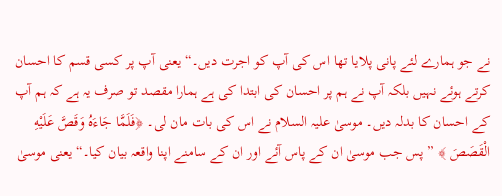نے جو ہمارے لئے پانی پلایا تھا اس کی آپ کو اجرت دیں۔“ یعنی آپ پر کسی قسم کا احسان کرتے ہوئے نہیں بلکہ آپ نے ہم پر احسان کی ابتدا کی ہے ہمارا مقصد تو صرف یہ ہے کہ ہم آپ کے احسان کا بدلہ دیں۔ موسیٰ علیہ السلام نے اس کی بات مان لی۔ ﴿فَلَمَّا جَاءَهُ وَقَصَّ عَلَيْهِ الْقَصَصَ ﴾ ” پس جب موسیٰ ان کے پاس آئے اور ان کے سامنے اپنا واقعہ بیان کیا۔“ یعنی موسیٰ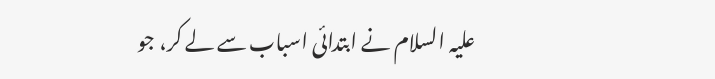علیہ السلام نے ابتدائی اسباب سے لے کر، جو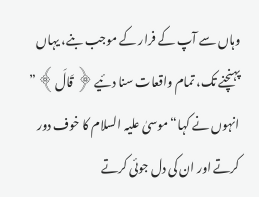وہاں سے آپ کے فرار کے موجب بنے، یہاں پہنچنے تک، تمام واقعات سنا دئیے ﴿ قَالَ﴾ ” انہوں نے کہا“ موسیٰ علیہ السلام کا خوف دور کرتے اور ان کی دل جوئی کرتے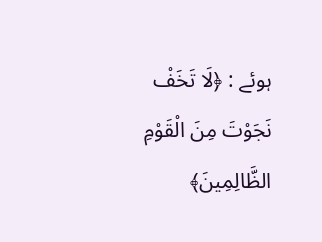ہوئے : ﴿لَا تَخَفْ نَجَوْتَ مِنَ الْقَوْمِ الظَّالِمِينَ﴾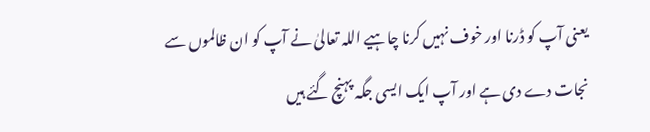یعنی آپ کو ڈرنا اور خوف نہیں کرنا چاہیے اللہ تعالیٰ نے آپ کو ان ظالموں سے نجات دے دی ہے اور آپ ایک ایسی جگہ پہنچ گئے ہیں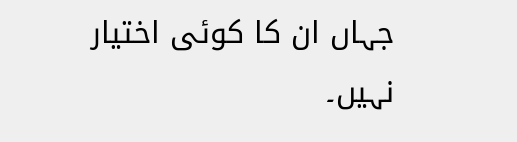جہاں ان کا کوئی اختیار نہیں۔